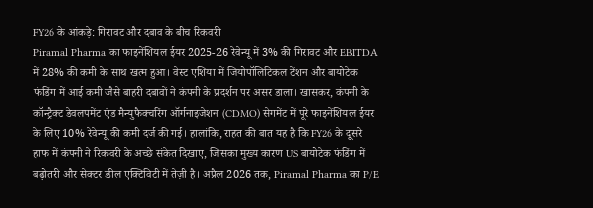FY26 के आंकड़े: गिरावट और दबाव के बीच रिकवरी
Piramal Pharma का फाइनेंशियल ईयर 2025-26 रेवेन्यू में 3% की गिरावट और EBITDA में 28% की कमी के साथ खत्म हुआ। वेस्ट एशिया में जियोपॉलिटिकल टेंशन और बायोटेक फंडिंग में आई कमी जैसे बाहरी दबावों ने कंपनी के प्रदर्शन पर असर डाला। खासकर, कंपनी के कॉन्ट्रैक्ट डेवलपमेंट एंड मैन्युफैक्चरिंग ऑर्गनाइजेशन (CDMO) सेगमेंट में पूरे फाइनेंशियल ईयर के लिए 10% रेवेन्यू की कमी दर्ज की गई। हालांकि, राहत की बात यह है कि FY26 के दूसरे हाफ में कंपनी ने रिकवरी के अच्छे संकेत दिखाए, जिसका मुख्य कारण US बायोटेक फंडिंग में बढ़ोतरी और सेक्टर डील एक्टिविटी में तेज़ी है। अप्रैल 2026 तक, Piramal Pharma का P/E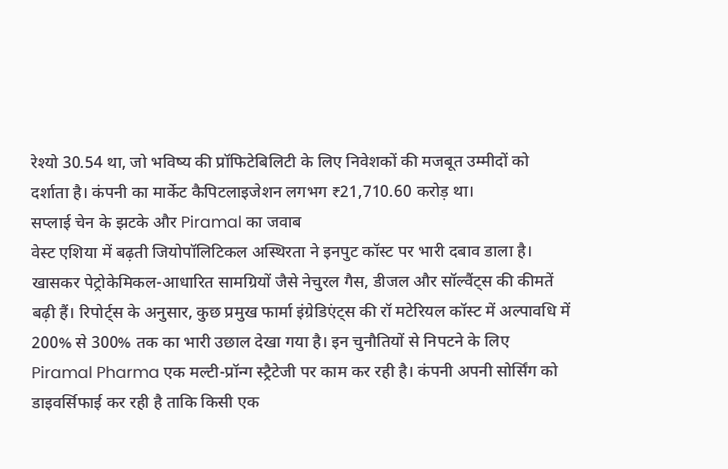रेश्यो 30.54 था, जो भविष्य की प्रॉफिटेबिलिटी के लिए निवेशकों की मजबूत उम्मीदों को दर्शाता है। कंपनी का मार्केट कैपिटलाइजेशन लगभग ₹21,710.60 करोड़ था।
सप्लाई चेन के झटके और Piramal का जवाब
वेस्ट एशिया में बढ़ती जियोपॉलिटिकल अस्थिरता ने इनपुट कॉस्ट पर भारी दबाव डाला है। खासकर पेट्रोकेमिकल-आधारित सामग्रियों जैसे नेचुरल गैस, डीजल और सॉल्वैंट्स की कीमतें बढ़ी हैं। रिपोर्ट्स के अनुसार, कुछ प्रमुख फार्मा इंग्रेडिएंट्स की रॉ मटेरियल कॉस्ट में अल्पावधि में 200% से 300% तक का भारी उछाल देखा गया है। इन चुनौतियों से निपटने के लिए Piramal Pharma एक मल्टी-प्रॉन्ग स्ट्रैटेजी पर काम कर रही है। कंपनी अपनी सोर्सिंग को डाइवर्सिफाई कर रही है ताकि किसी एक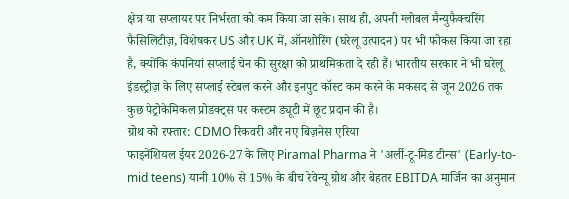क्षेत्र या सप्लायर पर निर्भरता को कम किया जा सके। साथ ही, अपनी ग्लोबल मैन्युफैक्चरिंग फैसिलिटीज़, विशेषकर US और UK में, ऑनशोरिंग (घरेलू उत्पादन) पर भी फोकस किया जा रहा है, क्योंकि कंपनियां सप्लाई चेन की सुरक्षा को प्राथमिकता दे रही हैं। भारतीय सरकार ने भी घरेलू इंडस्ट्रीज़ के लिए सप्लाई स्टेबल करने और इनपुट कॉस्ट कम करने के मकसद से जून 2026 तक कुछ पेट्रोकेमिकल प्रोडक्ट्स पर कस्टम ड्यूटी में छूट प्रदान की है।
ग्रोथ को रफ्तार: CDMO रिकवरी और नए बिज़नेस एरिया
फाइनेंशियल ईयर 2026-27 के लिए Piramal Pharma ने 'अर्ली-टू-मिड टीन्स' (Early-to-mid teens) यानी 10% से 15% के बीच रेवेन्यू ग्रोथ और बेहतर EBITDA मार्जिन का अनुमान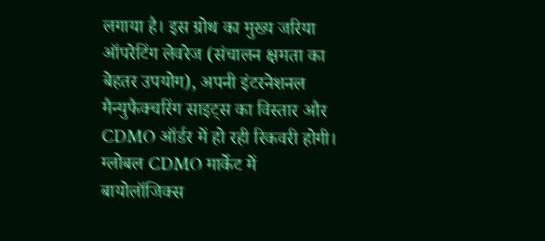लगाया है। इस ग्रोथ का मुख्य जरिया ऑपरेटिंग लेवरेज (संचालन क्षमता का बेहतर उपयोग), अपनी इंटरनेशनल मैन्युफैक्चरिंग साइट्स का विस्तार और CDMO ऑर्डर में हो रही रिकवरी होगी। ग्लोबल CDMO मार्केट में बायोलॉजिक्स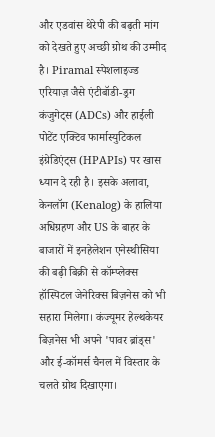और एडवांस थेरेपी की बढ़ती मांग को देखते हुए अच्छी ग्रोथ की उम्मीद है। Piramal स्पेशलाइज्ड एरियाज़ जैसे एंटीबॉडी-ड्रग कंजुगेट्स (ADCs) और हाईली पोटेंट एक्टिव फार्मास्युटिकल इंग्रेडिएंट्स (HPAPIs) पर खास ध्यान दे रही है। इसके अलावा, केनलॉग (Kenalog) के हालिया अधिग्रहण और US के बाहर के बाजारों में इनहेलेशन एनेस्थीसिया की बढ़ी बिक्री से कॉम्प्लेक्स हॉस्पिटल जेनेरिक्स बिज़नेस को भी सहारा मिलेगा। कंज्यूमर हेल्थकेयर बिज़नेस भी अपने 'पावर ब्रांड्स' और ई-कॉमर्स चैनल में विस्तार के चलते ग्रोथ दिखाएगा।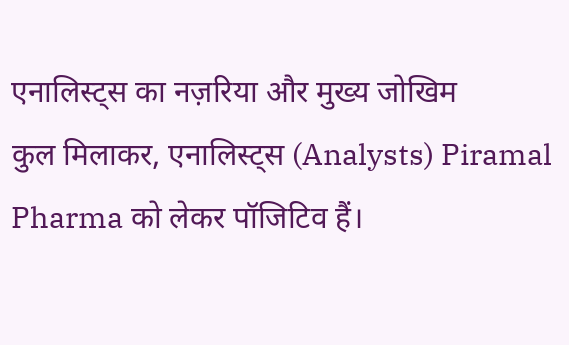एनालिस्ट्स का नज़रिया और मुख्य जोखिम
कुल मिलाकर, एनालिस्ट्स (Analysts) Piramal Pharma को लेकर पॉजिटिव हैं।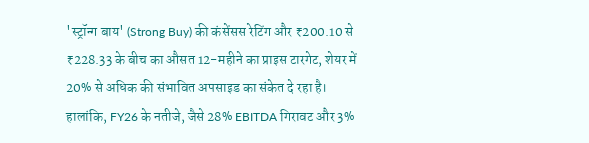'स्ट्रॉन्ग बाय' (Strong Buy) की कंसेंसस रेटिंग और ₹200.10 से ₹228.33 के बीच का औसत 12-महीने का प्राइस टारगेट, शेयर में 20% से अधिक की संभावित अपसाइड का संकेत दे रहा है। हालांकि, FY26 के नतीजे, जैसे 28% EBITDA गिरावट और 3%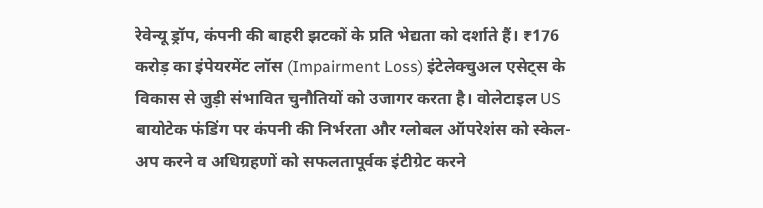रेवेन्यू ड्रॉप, कंपनी की बाहरी झटकों के प्रति भेद्यता को दर्शाते हैं। ₹176 करोड़ का इंपेयरमेंट लॉस (Impairment Loss) इंटेलेक्चुअल एसेट्स के विकास से जुड़ी संभावित चुनौतियों को उजागर करता है। वोलेटाइल US बायोटेक फंडिंग पर कंपनी की निर्भरता और ग्लोबल ऑपरेशंस को स्केल-अप करने व अधिग्रहणों को सफलतापूर्वक इंटीग्रेट करने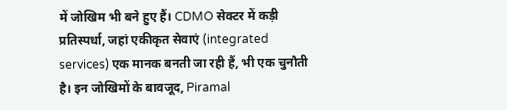में जोखिम भी बने हुए हैं। CDMO सेक्टर में कड़ी प्रतिस्पर्धा, जहां एकीकृत सेवाएं (integrated services) एक मानक बनती जा रही हैं, भी एक चुनौती है। इन जोखिमों के बावजूद, Piramal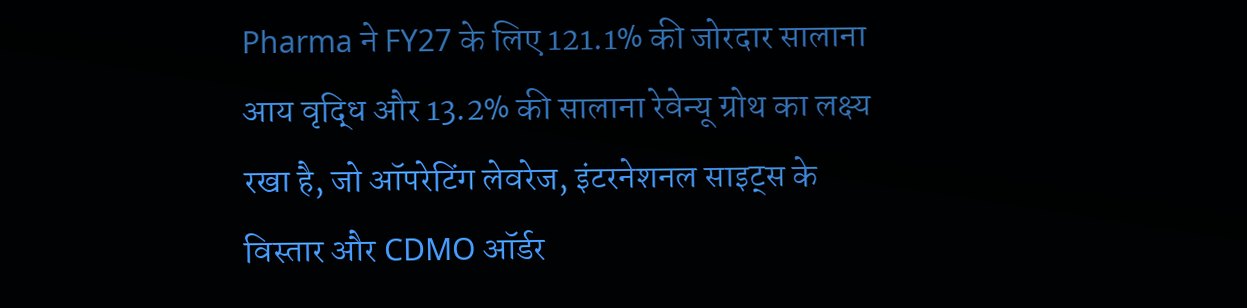Pharma ने FY27 के लिए 121.1% की जोरदार सालाना आय वृद्धि और 13.2% की सालाना रेवेन्यू ग्रोथ का लक्ष्य रखा है, जो ऑपरेटिंग लेवरेज, इंटरनेशनल साइट्स के विस्तार और CDMO ऑर्डर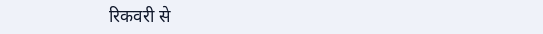रिकवरी से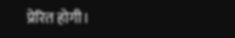प्रेरित होगी।